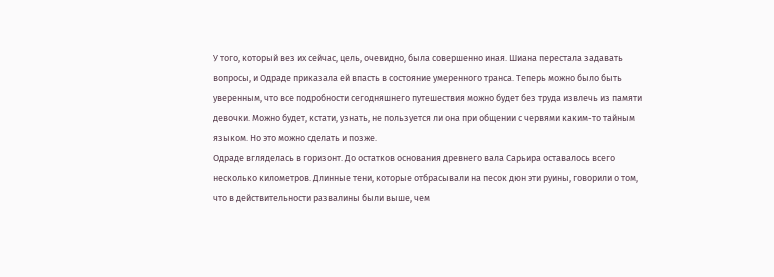У того, который вез их сейчас, цель, очевидно, была совершенно иная. Шиана перестала задавать вопросы, и Одраде приказала ей впасть в состояние умеренного транса. Теперь можно было быть уверенным, что все подробности сегодняшнего путешествия можно будет без труда извлечь из памяти девочки. Можно будет, кстати, узнать, не пользуется ли она при общении с червями каким-то тайным языком. Но это можно сделать и позже.
Одраде вгляделась в горизонт. До остатков основания древнего вала Сарьира оставалось всего несколько километров. Длинные тени, которые отбрасывали на песок дюн эти руины, говорили о том, что в действительности развалины были выше, чем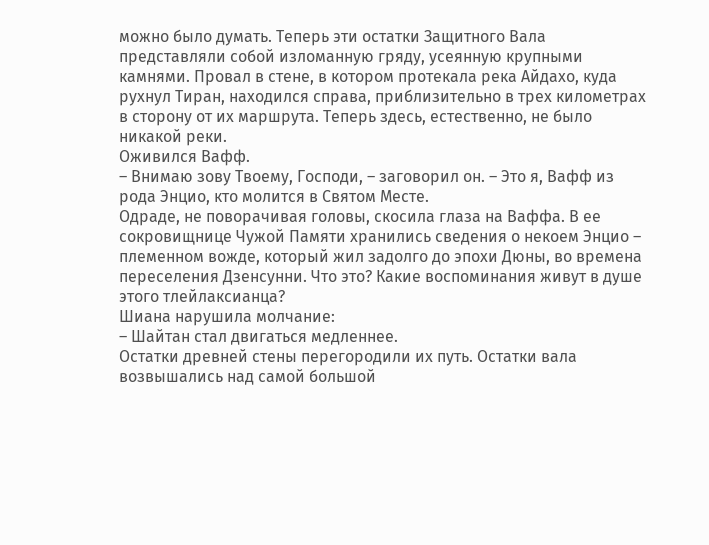можно было думать. Теперь эти остатки Защитного Вала представляли собой изломанную гряду, усеянную крупными камнями. Провал в стене, в котором протекала река Айдахо, куда рухнул Тиран, находился справа, приблизительно в трех километрах в сторону от их маршрута. Теперь здесь, естественно, не было никакой реки.
Оживился Вафф.
– Внимаю зову Твоему, Господи, – заговорил он. – Это я, Вафф из рода Энцио, кто молится в Святом Месте.
Одраде, не поворачивая головы, скосила глаза на Ваффа. В ее сокровищнице Чужой Памяти хранились сведения о некоем Энцио – племенном вожде, который жил задолго до эпохи Дюны, во времена переселения Дзенсунни. Что это? Какие воспоминания живут в душе этого тлейлаксианца?
Шиана нарушила молчание:
– Шайтан стал двигаться медленнее.
Остатки древней стены перегородили их путь. Остатки вала возвышались над самой большой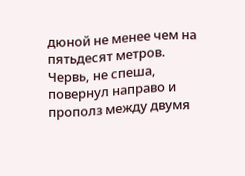дюной не менее чем на пятьдесят метров. Червь, не спеша, повернул направо и прополз между двумя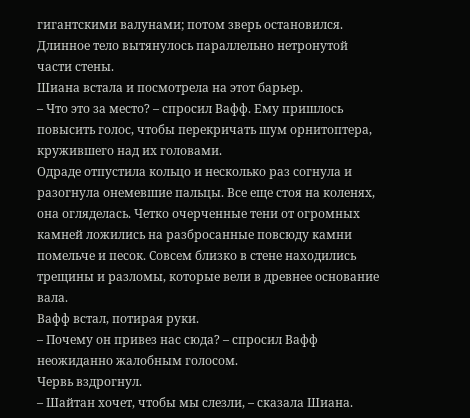гигантскими валунами; потом зверь остановился. Длинное тело вытянулось параллельно нетронутой части стены.
Шиана встала и посмотрела на этот барьер.
– Что это за место? – спросил Вафф. Ему пришлось повысить голос, чтобы перекричать шум орнитоптера, кружившего над их головами.
Одраде отпустила кольцо и несколько раз согнула и разогнула онемевшие пальцы. Все еще стоя на коленях, она огляделась. Четко очерченные тени от огромных камней ложились на разбросанные повсюду камни помельче и песок. Совсем близко в стене находились трещины и разломы, которые вели в древнее основание вала.
Вафф встал, потирая руки.
– Почему он привез нас сюда? – спросил Вафф неожиданно жалобным голосом.
Червь вздрогнул.
– Шайтан хочет, чтобы мы слезли, – сказала Шиана.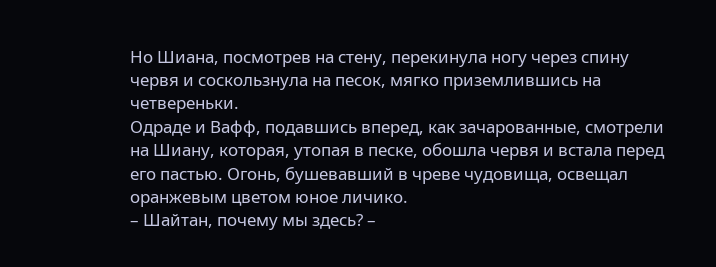Но Шиана, посмотрев на стену, перекинула ногу через спину червя и соскользнула на песок, мягко приземлившись на четвереньки.
Одраде и Вафф, подавшись вперед, как зачарованные, смотрели на Шиану, которая, утопая в песке, обошла червя и встала перед его пастью. Огонь, бушевавший в чреве чудовища, освещал оранжевым цветом юное личико.
– Шайтан, почему мы здесь? –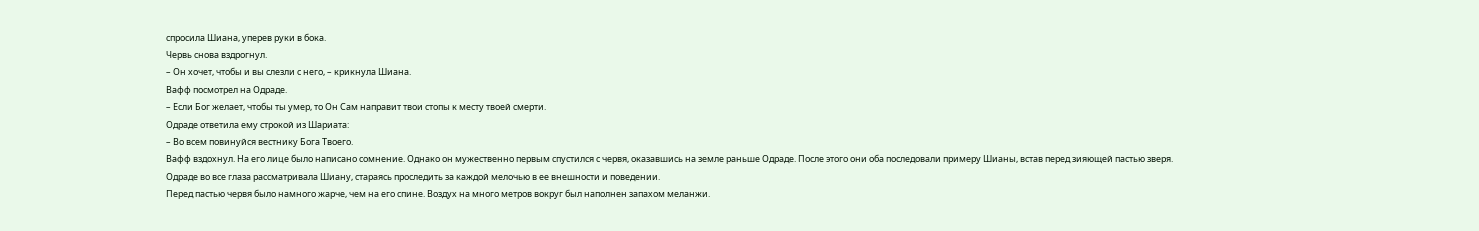спросила Шиана, уперев руки в бока.
Червь снова вздрогнул.
– Он хочет, чтобы и вы слезли с него, – крикнула Шиана.
Вафф посмотрел на Одраде.
– Если Бог желает, чтобы ты умер, то Он Сам направит твои стопы к месту твоей смерти.
Одраде ответила ему строкой из Шариата:
– Во всем повинуйся вестнику Бога Твоего.
Вафф вздохнул. На его лице было написано сомнение. Однако он мужественно первым спустился с червя, оказавшись на земле раньше Одраде. После этого они оба последовали примеру Шианы, встав перед зияющей пастью зверя. Одраде во все глаза рассматривала Шиану, стараясь проследить за каждой мелочью в ее внешности и поведении.
Перед пастью червя было намного жарче, чем на его спине. Воздух на много метров вокруг был наполнен запахом меланжи.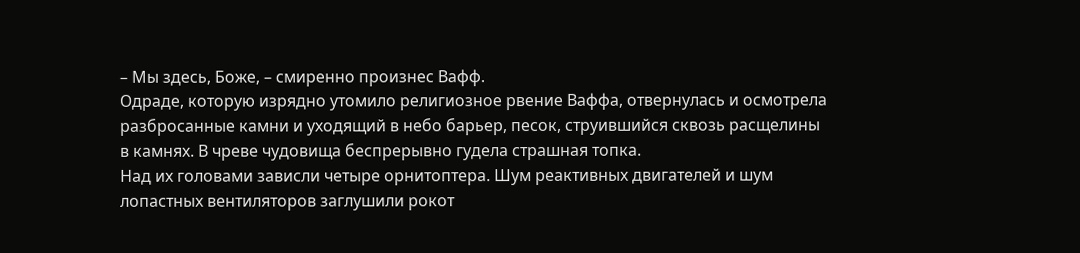– Мы здесь, Боже, – смиренно произнес Вафф.
Одраде, которую изрядно утомило религиозное рвение Ваффа, отвернулась и осмотрела разбросанные камни и уходящий в небо барьер, песок, струившийся сквозь расщелины в камнях. В чреве чудовища беспрерывно гудела страшная топка.
Над их головами зависли четыре орнитоптера. Шум реактивных двигателей и шум лопастных вентиляторов заглушили рокот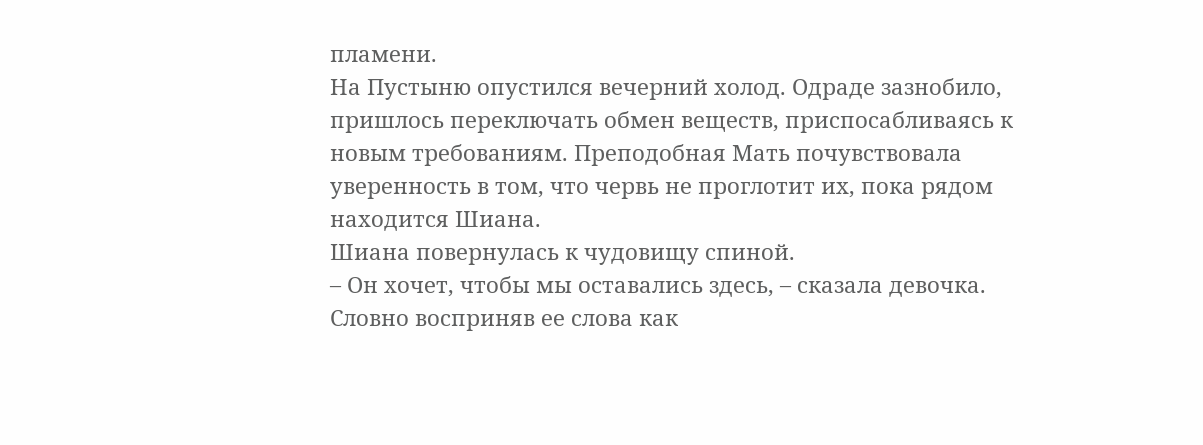пламени.
На Пустыню опустился вечерний холод. Одраде зазнобило, пришлось переключать обмен веществ, приспосабливаясь к новым требованиям. Преподобная Мать почувствовала уверенность в том, что червь не проглотит их, пока рядом находится Шиана.
Шиана повернулась к чудовищу спиной.
– Он хочет, чтобы мы оставались здесь, – сказала девочка.
Словно восприняв ее слова как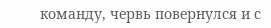команду, червь повернулся и с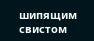шипящим свистом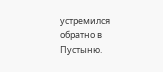устремился обратно в Пустыню.